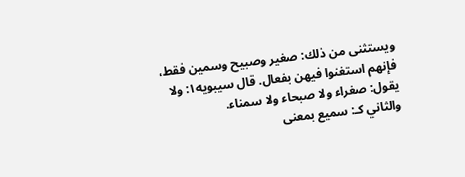ويستثنى من ذلك: صغير وصبيح وسمين فقط، فإنهم استغنوا فيهن بفعال. قال سيبويه١: ولا يقول: صغراء ولا صبحاء ولا سمناء.
والثاني كـ: سميع بمعنى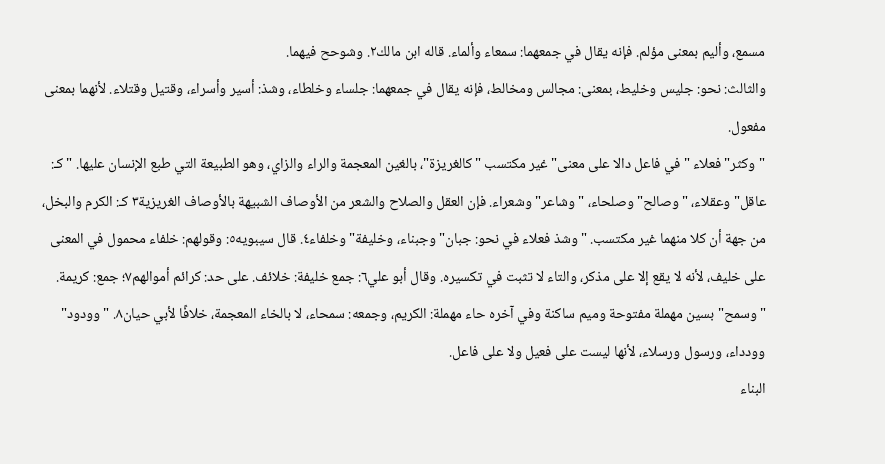مسمع، وأليم بمعنى مؤلم. فإنه يقال في جمعهما: سمعاء وألماء. قاله ابن مالك٢. وشوحح فيهما.
والثالث: نحو: جليس وخليط، بمعنى: مجالس ومخالط، فإنه يقال في جمعهما: جلساء وخلطاء، وشذ: أسير وأسراء، وقتيل وقتلاء. لأنهما بمعنى مفعول.
"وكثر" فعلاء "في فاعل دالا على معنى" غير مكتسب "كالغريزة"، بالغين المعجمة والراء والزاي، وهو الطبيعة التي طبع الإنسان عليها. "كـ: عاقل" وعقلاء، "وصالح" وصلحاء، "وشاعر" وشعراء. فإن العقل والصلاح والشعر من الأوصاف الشبيهة بالأوصاف الغريزية٣ كـ: الكرم والبخل، من جهة أن كلا منهما غير مكتسب. "وشذ فعلاء في نحو: جبان" وجبناء، وخليفة" وخلفاء٤. قال سيبويه٥: وقولهم: خلفاء محمول في المعنى على خليف، لأنه لا يقع إلا على مذكر، والتاء لا تثبت في تكسيره. وقال أبو علي٦: جمع خليفة: خلائف. على حد: كرائم أموالهم٧؛ جمع: كريمة.
"وسمح" بسين مهملة مفتوحة وميم ساكنة وفي آخره حاء مهملة: الكريم، وجمعه: سمحاء، لا بالخاء المعجمة، خلافًا لأبي حيان٨. "وودود" وودداء، ورسول ورسلاء، لأنها ليست على فعيل ولا على فاعل.
البناء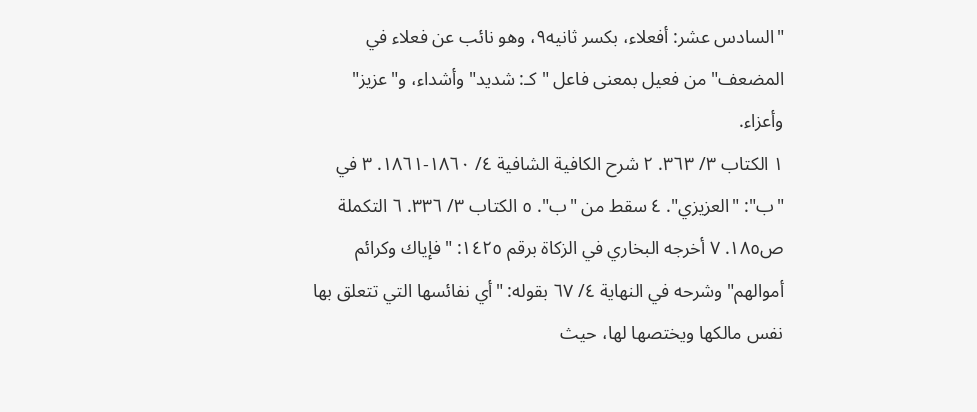"السادس عشر: أفعلاء، بكسر ثانيه٩، وهو نائب عن فعلاء في المضعف" من فعيل بمعنى فاعل "كـ: شديد" وأشداء، و"عزيز" وأعزاء.
١ الكتاب ٣/ ٣٦٣. ٢ شرح الكافية الشافية ٤/ ١٨٦٠-١٨٦١. ٣ في "ب": "العزيزي". ٤ سقط من "ب". ٥ الكتاب ٣/ ٣٣٦. ٦ التكملة ص١٨٥. ٧ أخرجه البخاري في الزكاة برقم ١٤٢٥: "فإياك وكرائم أموالهم" وشرحه في النهاية ٤/ ٦٧ بقوله: "أي نفائسها التي تتعلق بها نفس مالكها ويختصها لها، حيث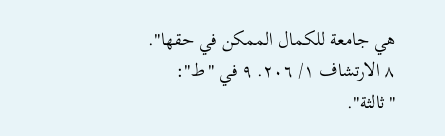هي جامعة للكمال الممكن في حقها". ٨ الارتشاف ١/ ٢٠٦. ٩ في "ط": "ثالثة".